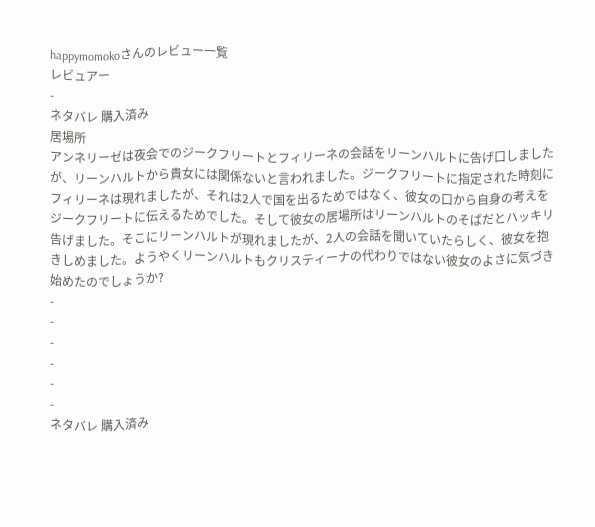happymomokoさんのレビュー一覧
レビュアー
-
ネタバレ 購入済み
居場所
アンネリーゼは夜会でのジークフリートとフィリーネの会話をリーンハルトに告げ口しましたが、リーンハルトから貴女には関係ないと言われました。ジークフリートに指定された時刻にフィリーネは現れましたが、それは2人で国を出るためではなく、彼女の口から自身の考えをジークフリートに伝えるためでした。そして彼女の居場所はリーンハルトのそばだとハッキリ告げました。そこにリーンハルトが現れましたが、2人の会話を聞いていたらしく、彼女を抱きしめました。ようやくリーンハルトもクリスティーナの代わりではない彼女のよさに気づき始めたのでしょうか?
-
-
-
-
-
-
ネタバレ 購入済み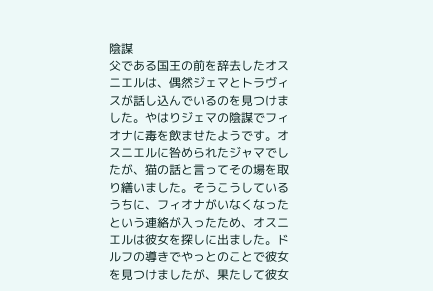陰謀
父である国王の前を辞去したオスニエルは、偶然ジェマとトラヴィスが話し込んでいるのを見つけました。やはりジェマの陰謀でフィオナに毒を飲ませたようです。オスニエルに咎められたジャマでしたが、猫の話と言ってその場を取り繕いました。そうこうしているうちに、フィオナがいなくなったという連絡が入ったため、オスニエルは彼女を探しに出ました。ドルフの導きでやっとのことで彼女を見つけましたが、果たして彼女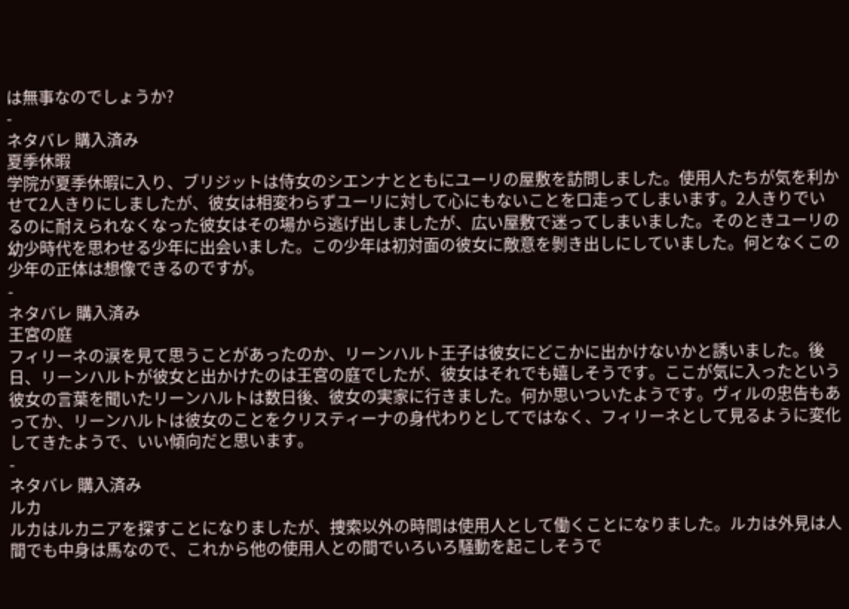は無事なのでしょうか?
-
ネタバレ 購入済み
夏季休暇
学院が夏季休暇に入り、ブリジットは侍女のシエンナとともにユーリの屋敷を訪問しました。使用人たちが気を利かせて2人きりにしましたが、彼女は相変わらずユーリに対して心にもないことを口走ってしまいます。2人きりでいるのに耐えられなくなった彼女はその場から逃げ出しましたが、広い屋敷で迷ってしまいました。そのときユーリの幼少時代を思わせる少年に出会いました。この少年は初対面の彼女に敵意を剝き出しにしていました。何となくこの少年の正体は想像できるのですが。
-
ネタバレ 購入済み
王宮の庭
フィリーネの涙を見て思うことがあったのか、リーンハルト王子は彼女にどこかに出かけないかと誘いました。後日、リーンハルトが彼女と出かけたのは王宮の庭でしたが、彼女はそれでも嬉しそうです。ここが気に入ったという彼女の言葉を聞いたリーンハルトは数日後、彼女の実家に行きました。何か思いついたようです。ヴィルの忠告もあってか、リーンハルトは彼女のことをクリスティーナの身代わりとしてではなく、フィリーネとして見るように変化してきたようで、いい傾向だと思います。
-
ネタバレ 購入済み
ルカ
ルカはルカニアを探すことになりましたが、捜索以外の時間は使用人として働くことになりました。ルカは外見は人間でも中身は馬なので、これから他の使用人との間でいろいろ騒動を起こしそうで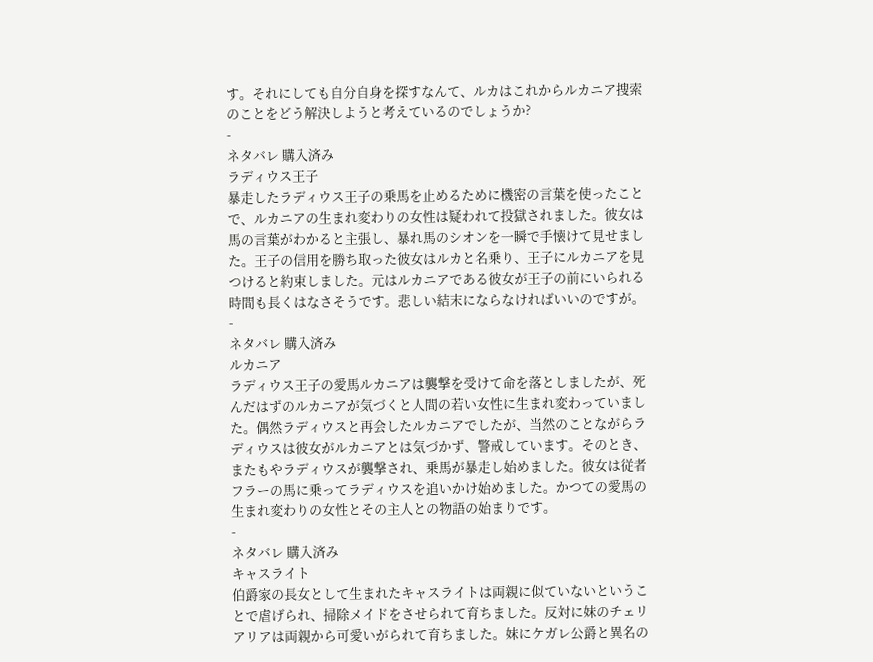す。それにしても自分自身を探すなんて、ルカはこれからルカニア捜索のことをどう解決しようと考えているのでしょうか?
-
ネタバレ 購入済み
ラディウス王子
暴走したラディウス王子の乗馬を止めるために機密の言葉を使ったことで、ルカニアの生まれ変わりの女性は疑われて投獄されました。彼女は馬の言葉がわかると主張し、暴れ馬のシオンを一瞬で手懐けて見せました。王子の信用を勝ち取った彼女はルカと名乗り、王子にルカニアを見つけると約束しました。元はルカニアである彼女が王子の前にいられる時間も長くはなさそうです。悲しい結末にならなければいいのですが。
-
ネタバレ 購入済み
ルカニア
ラディウス王子の愛馬ルカニアは襲撃を受けて命を落としましたが、死んだはずのルカニアが気づくと人間の若い女性に生まれ変わっていました。偶然ラディウスと再会したルカニアでしたが、当然のことながらラディウスは彼女がルカニアとは気づかず、警戒しています。そのとき、またもやラディウスが襲撃され、乗馬が暴走し始めました。彼女は従者フラーの馬に乗ってラディウスを追いかけ始めました。かつての愛馬の生まれ変わりの女性とその主人との物語の始まりです。
-
ネタバレ 購入済み
キャスライト
伯爵家の長女として生まれたキャスライトは両親に似ていないということで虐げられ、掃除メイドをさせられて育ちました。反対に妹のチェリアリアは両親から可愛いがられて育ちました。妹にケガレ公爵と異名の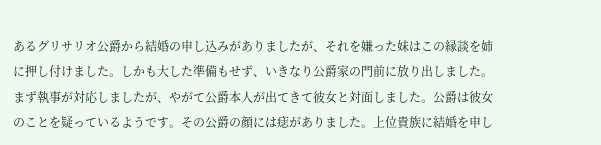あるグリサリオ公爵から結婚の申し込みがありましたが、それを嫌った妹はこの縁談を姉に押し付けました。しかも大した準備もせず、いきなり公爵家の門前に放り出しました。まず執事が対応しましたが、やがて公爵本人が出てきて彼女と対面しました。公爵は彼女のことを疑っているようです。その公爵の顔には痣がありました。上位貴族に結婚を申し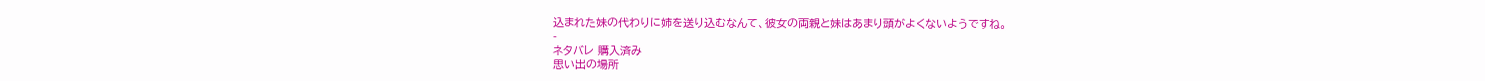込まれた妹の代わりに姉を送り込むなんて、彼女の両親と妹はあまり頭がよくないようですね。
-
ネタバレ 購入済み
思い出の場所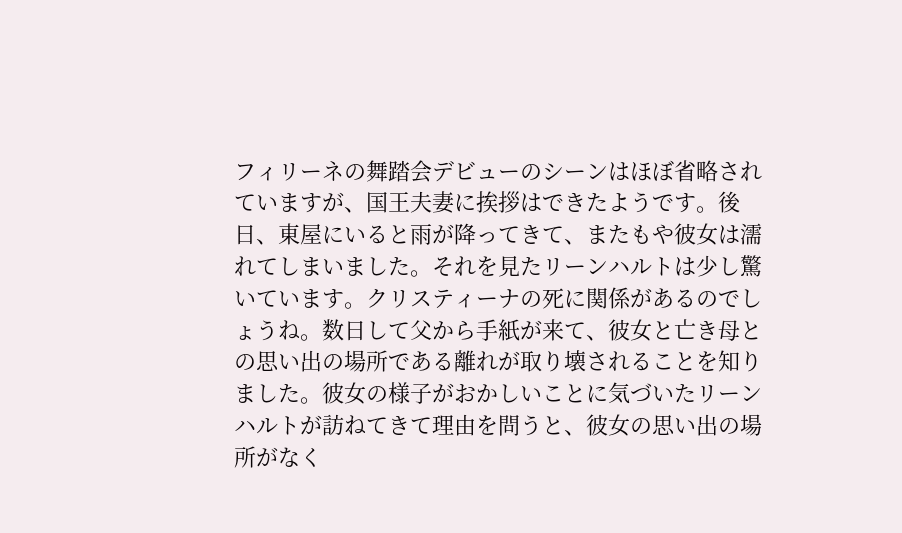フィリーネの舞踏会デビューのシーンはほぼ省略されていますが、国王夫妻に挨拶はできたようです。後日、東屋にいると雨が降ってきて、またもや彼女は濡れてしまいました。それを見たリーンハルトは少し驚いています。クリスティーナの死に関係があるのでしょうね。数日して父から手紙が来て、彼女と亡き母との思い出の場所である離れが取り壊されることを知りました。彼女の様子がおかしいことに気づいたリーンハルトが訪ねてきて理由を問うと、彼女の思い出の場所がなく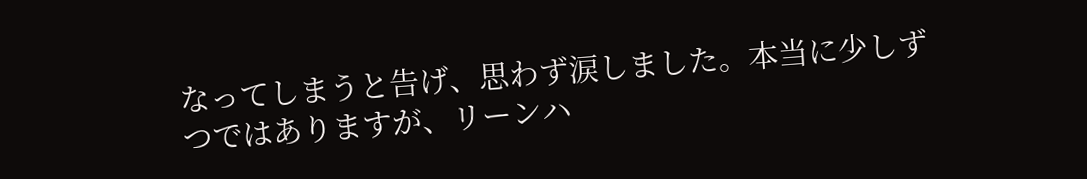なってしまうと告げ、思わず涙しました。本当に少しずつではありますが、リーンハ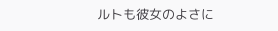ルトも彼女のよさに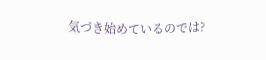気づき始めているのでは?